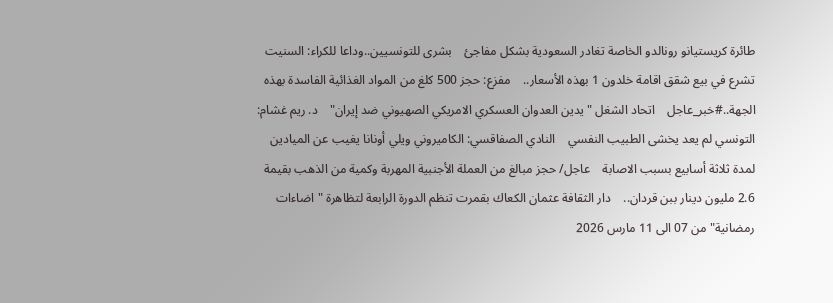طائرة كريستيانو رونالدو الخاصة تغادر السعودية بشكل مفاجئ    بشرى للتونسيين..وداعا للكراء: السنيت تشرع في بيع شقق اقامة خلدون 1 بهذه الأسعار..    مفزع: حجز 500 كلغ من المواد الغذائية الفاسدة بهذه الجهة..#خبر_عاجل    اتحاد الشغل "يدين العدوان العسكري الامريكي الصهيوني ضد إيران"    د. ريم غشام: التونسي لم يعد يخشى الطبيب النفسي    النادي الصفاقسي: الكاميروني ويلي أونانا يغيب عن الميادين لمدة ثلاثة أسابيع بسبب الاصابة    عاجل/ حجز مبالغ من العملة الأجنبية المهربة وكمية من الذهب بقيمة 2.6 مليون دينار ببن قردان..    دار الثقافة عثمان الكعاك بقمرت تنظم الدورة الرابعة لتظاهرة "اضاءات رمضانية" من 07 الى 11 مارس 2026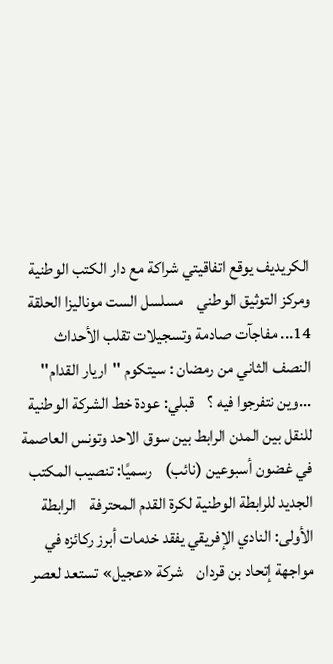الكريديف يوقع اتفاقيتي شراكة مع دار الكتب الوطنية ومركز التوثيق الوطني    مسلسل الست موناليزا الحلقة 14... مفاجآت صادمة وتسجيلات تقلب الأحداث    النصف الثاني من رمضان : سيتكوم ''اريار القدام'' ...وين نتفرجوا فيه ؟    قبلي: عودة خط الشركة الوطنية للنقل بين المدن الرابط بين سوق الاحد وتونس العاصمة في غضون أسبوعين (نائب)    رسميًا: تنصيب المكتب الجديد للرابطة الوطنية لكرة القدم المحترفة    الرابطة الأولى: النادي الإفريقي يفقد خدمات أبرز ركائزه في مواجهة إتحاد بن قردان    شركة «عجيل» تستعد لعصر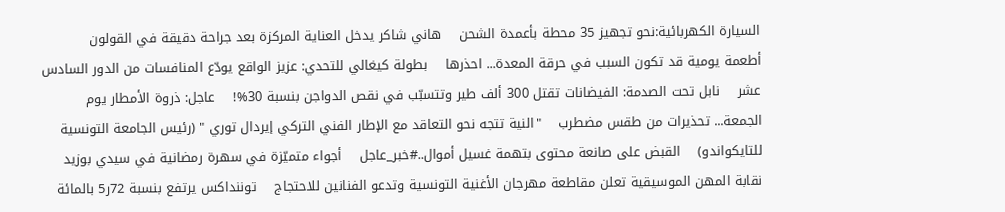السيارة الكهربائية:نحو تجهيز 35 محطة بأعمدة الشحن    هاني شاكر يدخل العناية المركزة بعد جراحة دقيقة في القولون    أطعمة يومية قد تكون السبب في حرقة المعدة... احذرها    بطولة كيغالي للتحدي: عزيز الواقع يودّع المنافسات من الدور السادس عشر    نابل تحت الصدمة: الفيضانات تقتل 300 ألف طير وتتسبّب في نقص الدواجن بنسبة 30%!    عاجل: ذروة الأمطار يوم الجمعة... تحذيرات من طقس مضطرب    "النية تتجه نحو التعاقد مع الإطار الفني التركي إيردال توري " (رئيس الجامعة التونسية للتايكواندو)    القبض على صانعة محتوى بتهمة غسيل أموال..#خبر_عاجل    أجواء متميّزة في سهرة رمضانية في سيدي بوزيد    نقابة المهن الموسيقية تعلن مقاطعة مهرجان الأغنية التونسية وتدعو الفنانين للاحتجاج    توننداكس يرتفع بنسبة 72ر5 بالمائة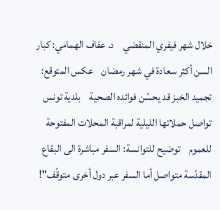خلال شهر فيفري المنقضي    د. عفاف الهمامي: كبار السن أكثر سعادة في شهر رمضان    عكس المتوقع: تجميد الخبز قد يحسّن فوائده الصحية    بلدية تونس تواصل حملاتها الليلية لمراقبة المحلات المفتوحة للعموم    توضيح للتوانسة: السفر مباشرة الى البقاع المقدّسة متواصل أما السفر عبر دول أخرى متوقّف"!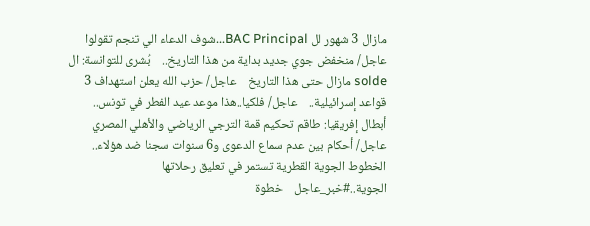مازال 3 شهور لل BAC Principal...شوف الدعاء الي تنجم تقولوا    عاجل/ منخفض جوي جديد بداية من هذا التاريخ..    بُشرى للتوانسة: ال solde مازال حتى هذا التاريخ    عاجل/ حزب الله يعلن استهداف 3 قواعد إسرائيلية..    عاجل/ فلكيا..هذا موعد عيد الفطر في تونس..    أبطال إفريقيا: طاقم تحكيم قمة الترجي الرياضي والأهلي المصري    عاجل/ أحكام بين عدم سماع الدعوى و6 سنوات سجنا ضد هؤلاء..    الخطوط الجوية القطرية تستمر في تعليق رحلاتها الجوية..#خبر_عاجل    خطوة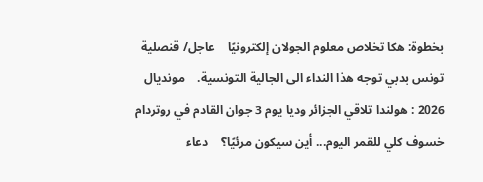بخطوة: هكا تخلاص معلوم الجولان إلكترونيًا    عاجل/ قنصلية تونس بدبي توجه هذا النداء الى الجالية التونسية.    مونديال 2026 : هولندا تلاقي الجزائر وديا يوم 3 جوان القادم في روتردام    خسوف كلي للقمر اليوم... أين سيكون مرئيًا؟    دعاء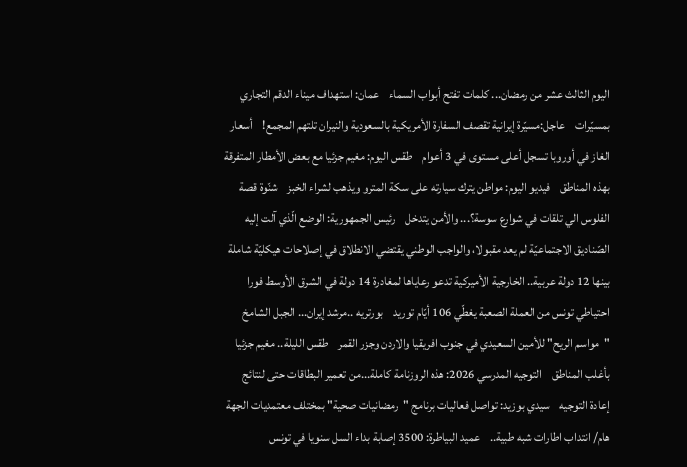اليوم الثالث عشر من رمضان... كلمات تفتح أبواب السماء    عمان: استهداف ميناء الدقم التجاري بمسيّرات    عاجل:مسيّرة إيرانية تقصف السفارة الأمريكية بالسعودية والنيران تلتهم المجمع!    أسعار الغاز في أوروبا تسجل أعلى مستوى في 3 أعوام    طقس اليوم: مغيم جزئيا مع بعض الأمطار المتفرقة بهذه المناطق    فيديو اليوم: مواطن يترك سيارته على سكة المترو ويذهب لشراء الخبز    شنّوة قصة الفلوس الي تلقات في شوارع سوسة؟... والأمن يتدخل    رئيس الجمهورية: الوضع الّذي آلت إليه الصّناديق الاجتماعيّة لم يعد مقبولا، والواجب الوطني يقتضي الانطلاق في إصلاحات هيكليّة شاملة    بينها 12 دولة عربية.. الخارجية الأميركية تدعو رعاياها لمغادرة 14 دولة في الشرق الأوسط فورا    احتياطي تونس من العملة الصعبة يغطّي 106 أيّام توريد    بورتريه ..مرشد إيران... الجبل الشامخ    "مواسم الريح" للأمين السعيدي في جنوب افريقيا والاردن وجزر القمر    طقس الليلة.. مغيم جزئيا بأغلب المناطق    التوجيه المدرسي 2026: هذه الروزنامة كاملة...من تعمير البطاقات حتى لنتائج إعادة التوجيه    سيدي بوزيد: تواصل فعاليات برنامج "رمضانيات صحية" بمختلف معتمديات الجهة    هام/ انتداب اطارات شبه طبية..    عميد البياطرة: 3500 إصابة بداء السل سنويا في تونس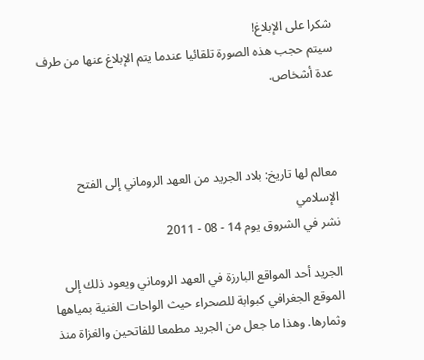شكرا على الإبلاغ!
سيتم حجب هذه الصورة تلقائيا عندما يتم الإبلاغ عنها من طرف عدة أشخاص.



معالم لها تاريخ: بلاد الجريد من العهد الروماني إلى الفتح الإسلامي
نشر في الشروق يوم 14 - 08 - 2011

الجريد أحد المواقع البارزة في العهد الروماني ويعود ذلك إلى الموقع الجغرافي كبوابة للصحراء حيث الواحات الغنية بمياهها وثمارها. وهذا ما جعل من الجريد مطمعا للفاتحين والغزاة منذ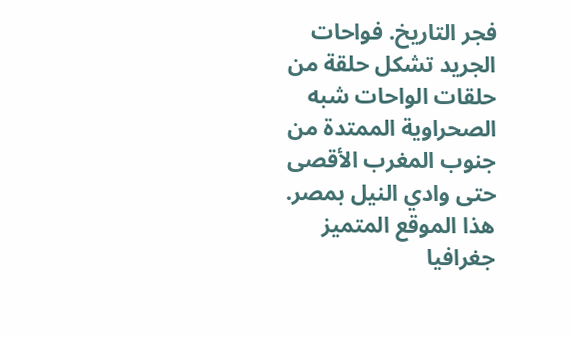فجر التاريخ. فواحات الجريد تشكل حلقة من حلقات الواحات شبه الصحراوية الممتدة من جنوب المغرب الأقصى حتى وادي النيل بمصر. هذا الموقع المتميز جغرافيا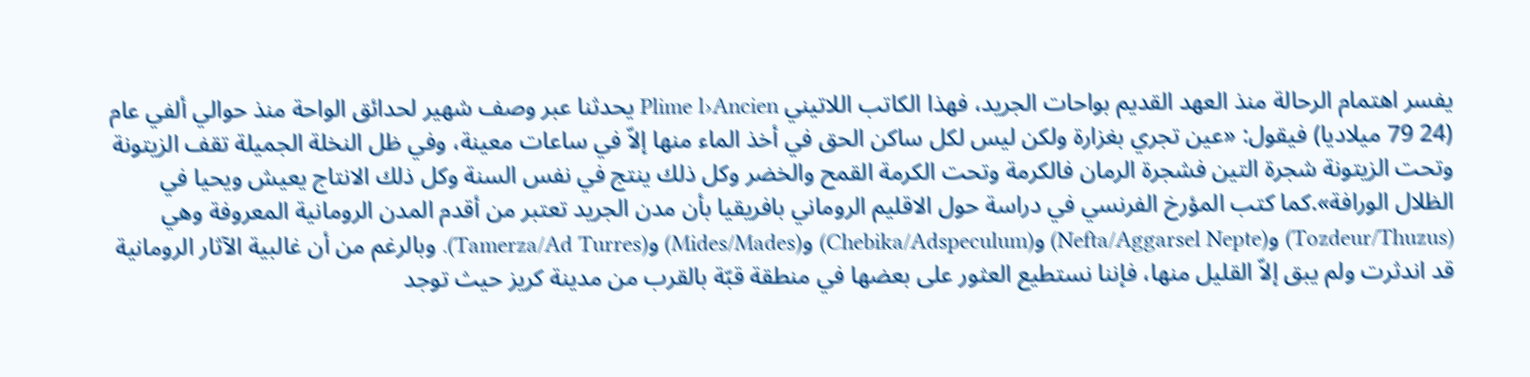يفسر اهتمام الرحالة منذ العهد القديم بواحات الجريد، فهذا الكاتب اللاتيني Plime l›Ancien يحدثنا عبر وصف شهير لحدائق الواحة منذ حوالي ألفي عام (24 79 ميلاديا) فيقول: «عين تجري بغزارة ولكن ليس لكل ساكن الحق في أخذ الماء منها إلاّ في ساعات معينة، وفي ظل النخلة الجميلة تقف الزيتونة وتحت الزيتونة شجرة التين فشجرة الرمان فالكرمة وتحت الكرمة القمح والخضر وكل ذلك ينتج في نفس السنة وكل ذلك الانتاج يعيش ويحيا في الظلال الورافة».كما كتب المؤرخ الفرنسي في دراسة حول الاقليم الروماني بافريقيا بأن مدن الجريد تعتبر من أقدم المدن الرومانية المعروفة وهي (Tozdeur/Thuzus) و(Nefta/Aggarsel Nepte) و(Chebika/Adspeculum) و(Mides/Mades) و(Tamerza/Ad Turres). وبالرغم من أن غالبية الآثار الرومانية قد اندثرت ولم يبق إلاّ القليل منها، فإننا نستطيع العثور على بعضها في منطقة قبّة بالقرب من مدينة كريز حيث توجد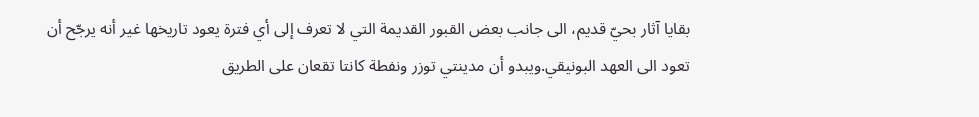بقايا آثار بحيّ قديم، الى جانب بعض القبور القديمة التي لا تعرف إلى أي فترة يعود تاريخها غير أنه يرجّح أن تعود الى العهد البونيقي.ويبدو أن مدينتي توزر ونفطة كانتا تقعان على الطريق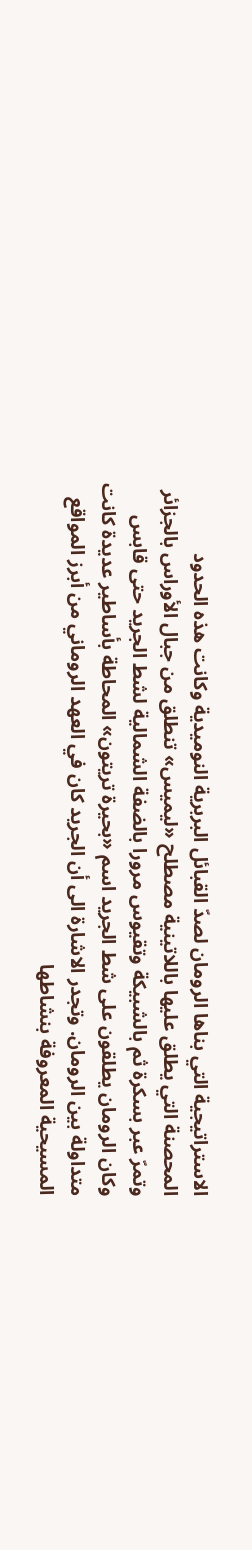الاستراتيجية التي بناها الرومان لصدّ القبائل البربرية النوميدية وكانت هذه الحدود المحصنة التي يطلق عليها باللاتينية مصطلح «ليميس» تنطلق من جبال الأوراس بالجزائر وتمرّ عبر بسكرة ثم بالشبيكة وتقيوس مرورا بالضفة الشمالية لشط الجريد حتى قابس وكان الرومان يطلقون على شط الجريد اسم «بحيرة تريتون» المحاطة بأساطير عديدة كانت متداولة بين الرومان. وتجدر الاشارة الى أن الجريد كان في العهد الروماني من أبرز المواقع المسيحية المعروفة بنشاطها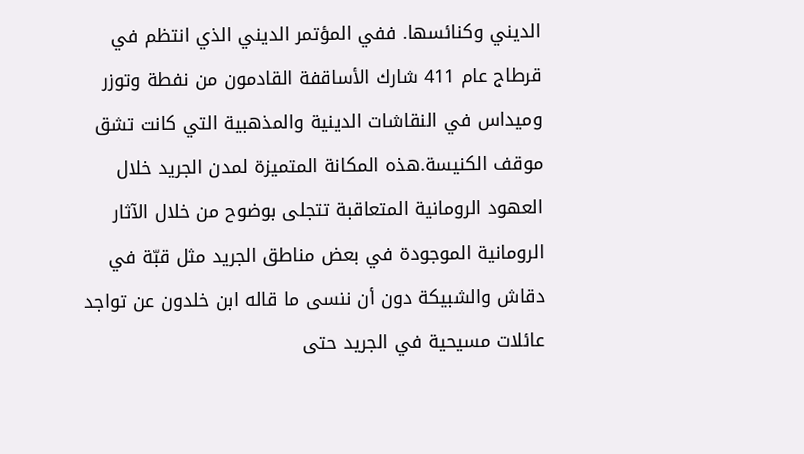الديني وكنائسها. ففي المؤتمر الديني الذي انتظم في قرطاج عام 411 شارك الأساقفة القادمون من نفطة وتوزر وميداس في النقاشات الدينية والمذهبية التي كانت تشق موقف الكنيسة.هذه المكانة المتميزة لمدن الجريد خلال العهود الرومانية المتعاقبة تتجلى بوضوح من خلال الآثار الرومانية الموجودة في بعض مناطق الجريد مثل قبّة في دقاش والشبيكة دون أن ننسى ما قاله ابن خلدون عن تواجد عائلات مسيحية في الجريد حتى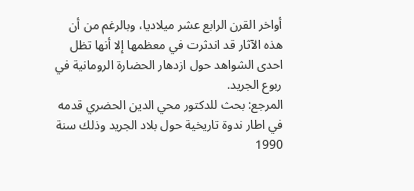أواخر القرن الرابع عشر ميلاديا، وبالرغم من أن هذه الآثار قد اندثرت في معظمها إلا أنها تظل احدى الشواهد حول ازدهار الحضارة الرومانية في ربوع الجريد.
المرجع: بحث للدكتور محي الدين الحضري قدمه في اطار ندوة تاريخية حول بلاد الجريد وذلك سنة 1990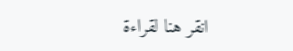انقر هنا لقراءة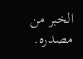الخبر من مصدره.